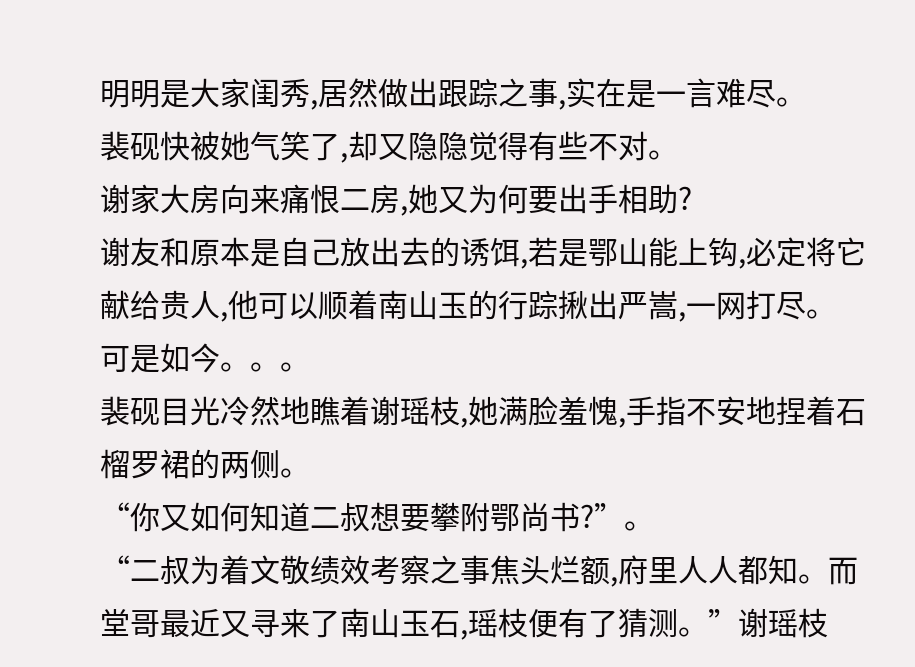明明是大家闺秀,居然做出跟踪之事,实在是一言难尽。
裴砚快被她气笑了,却又隐隐觉得有些不对。
谢家大房向来痛恨二房,她又为何要出手相助?
谢友和原本是自己放出去的诱饵,若是鄂山能上钩,必定将它献给贵人,他可以顺着南山玉的行踪揪出严嵩,一网打尽。
可是如今。。。
裴砚目光冷然地瞧着谢瑶枝,她满脸羞愧,手指不安地捏着石榴罗裙的两侧。
“你又如何知道二叔想要攀附鄂尚书?”。
“二叔为着文敬绩效考察之事焦头烂额,府里人人都知。而堂哥最近又寻来了南山玉石,瑶枝便有了猜测。”谢瑶枝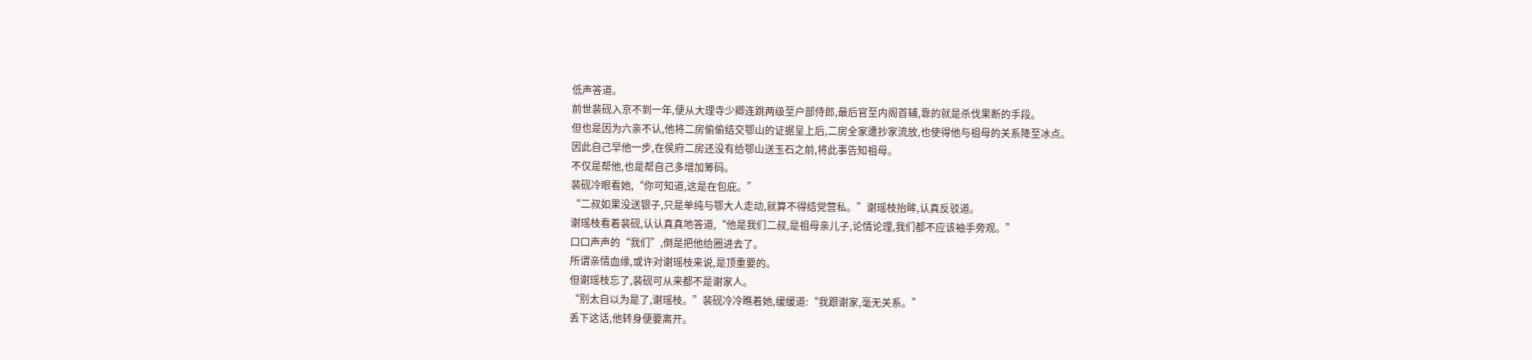低声答道。
前世裴砚入京不到一年,便从大理寺少卿连跳两级至户部侍郎,最后官至内阁首辅,靠的就是杀伐果断的手段。
但也是因为六亲不认,他将二房偷偷结交鄂山的证据呈上后,二房全家遭抄家流放,也使得他与祖母的关系降至冰点。
因此自己早他一步,在侯府二房还没有给鄂山送玉石之前,将此事告知祖母。
不仅是帮他,也是帮自己多增加筹码。
裴砚冷眼看她,“你可知道,这是在包庇。”
“二叔如果没送银子,只是单纯与鄂大人走动,就算不得结党营私。”谢瑶枝抬眸,认真反驳道。
谢瑶枝看着裴砚,认认真真地答道,“他是我们二叔,是祖母亲儿子,论情论理,我们都不应该袖手旁观。”
口口声声的“我们”,倒是把他给圈进去了。
所谓亲情血缘,或许对谢瑶枝来说,是顶重要的。
但谢瑶枝忘了,裴砚可从来都不是谢家人。
“别太自以为是了,谢瑶枝。”裴砚冷冷瞧着她,缓缓道:“我跟谢家,毫无关系。”
丢下这话,他转身便要离开。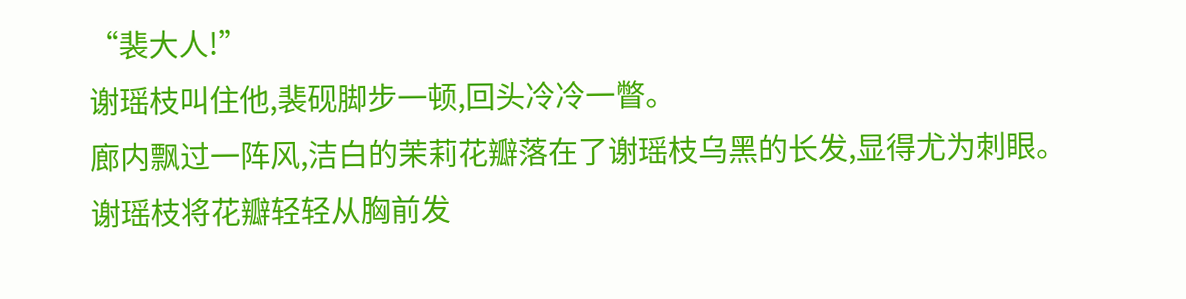“裴大人!”
谢瑶枝叫住他,裴砚脚步一顿,回头冷冷一瞥。
廊内飘过一阵风,洁白的茉莉花瓣落在了谢瑶枝乌黑的长发,显得尤为刺眼。
谢瑶枝将花瓣轻轻从胸前发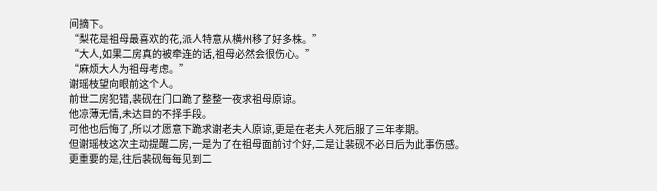间摘下。
“梨花是祖母最喜欢的花,派人特意从横州移了好多株。”
“大人,如果二房真的被牵连的话,祖母必然会很伤心。”
“麻烦大人为祖母考虑。”
谢瑶枝望向眼前这个人。
前世二房犯错,裴砚在门口跪了整整一夜求祖母原谅。
他凉薄无情,未达目的不择手段。
可他也后悔了,所以才愿意下跪求谢老夫人原谅,更是在老夫人死后服了三年孝期。
但谢瑶枝这次主动提醒二房,一是为了在祖母面前讨个好,二是让裴砚不必日后为此事伤感。
更重要的是,往后裴砚每每见到二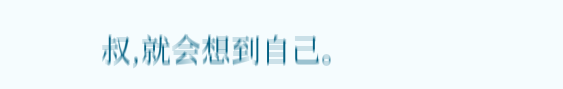叔,就会想到自己。